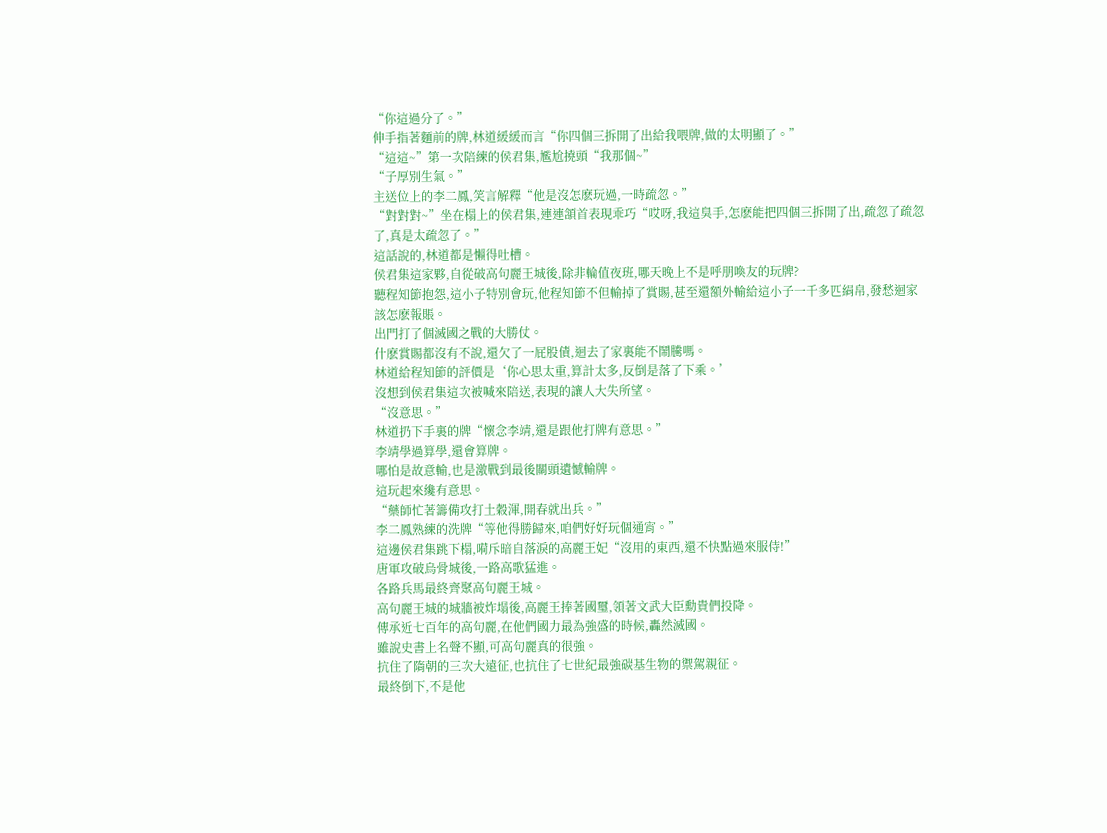“你這過分了。”
伸手指著麵前的牌,林道緩緩而言“你四個三拆開了出給我喂牌,做的太明顯了。”
“這這~”第一次陪練的侯君集,尷尬撓頭“我那個~”
“子厚別生氣。”
主送位上的李二鳳,笑言解釋“他是沒怎麽玩過,一時疏忽。”
“對對對~”坐在榻上的侯君集,連連頷首表現乖巧“哎呀,我這臭手,怎麽能把四個三拆開了出,疏忽了疏忽了,真是太疏忽了。”
這話說的,林道都是懶得吐槽。
侯君集這家夥,自從破高句麗王城後,除非輪值夜班,哪天晚上不是呼朋喚友的玩牌?
聽程知節抱怨,這小子特別會玩,他程知節不但輸掉了賞賜,甚至還額外輸給這小子一千多匹絹帛,發愁迴家該怎麽報賬。
出門打了個滅國之戰的大勝仗。
什麽賞賜都沒有不說,還欠了一屁股債,迴去了家裏能不鬧騰嗎。
林道給程知節的評價是‘你心思太重,算計太多,反倒是落了下乘。’
沒想到侯君集這次被喊來陪送,表現的讓人大失所望。
“沒意思。”
林道扔下手裏的牌“懷念李靖,還是跟他打牌有意思。”
李靖學過算學,還會算牌。
哪怕是故意輸,也是激戰到最後關頭遺憾輸牌。
這玩起來纔有意思。
“藥師忙著籌備攻打土穀渾,開春就出兵。”
李二鳳熟練的洗牌“等他得勝歸來,咱們好好玩個通宵。”
這邊侯君集跳下榻,嗬斥暗自落淚的高麗王妃“沒用的東西,還不快點過來服侍!”
唐軍攻破烏骨城後,一路高歌猛進。
各路兵馬最終齊聚高句麗王城。
高句麗王城的城牆被炸塌後,高麗王捧著國璽,領著文武大臣勳貴們投降。
傳承近七百年的高句麗,在他們國力最為強盛的時候,轟然滅國。
雖說史書上名聲不顯,可高句麗真的很強。
抗住了隋朝的三次大遠征,也抗住了七世紀最強碳基生物的禦駕親征。
最終倒下,不是他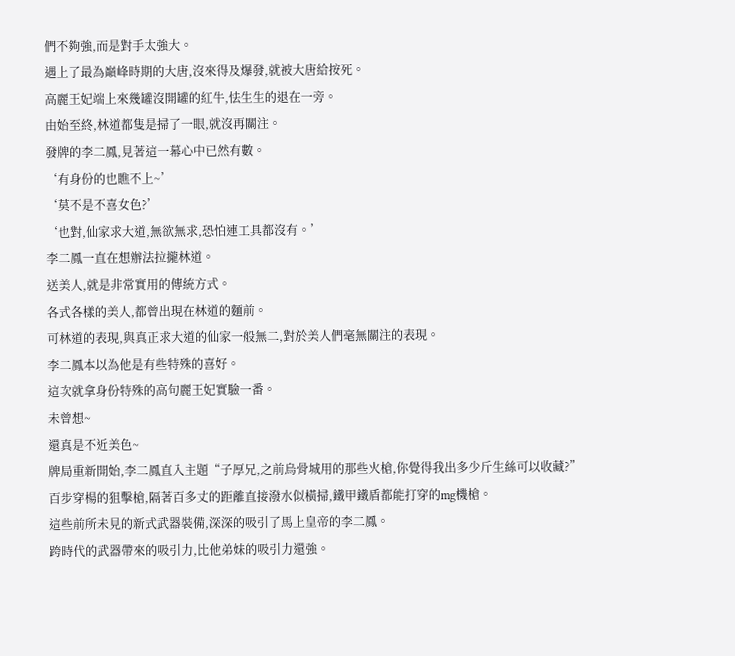們不夠強,而是對手太強大。
遇上了最為巔峰時期的大唐,沒來得及爆發,就被大唐給按死。
高麗王妃端上來幾罐沒開罐的紅牛,怯生生的退在一旁。
由始至終,林道都隻是掃了一眼,就沒再關注。
發牌的李二鳳,見著這一幕心中已然有數。
‘有身份的也瞧不上~’
‘莫不是不喜女色?’
‘也對,仙家求大道,無欲無求,恐怕連工具都沒有。’
李二鳳一直在想辦法拉攏林道。
送美人,就是非常實用的傳統方式。
各式各樣的美人,都曾出現在林道的麵前。
可林道的表現,與真正求大道的仙家一般無二,對於美人們毫無關注的表現。
李二鳳本以為他是有些特殊的喜好。
這次就拿身份特殊的高句麗王妃實驗一番。
未曾想~
還真是不近美色~
牌局重新開始,李二鳳直入主題“子厚兄,之前烏骨城用的那些火槍,你覺得我出多少斤生絲可以收藏?”
百步穿楊的狙擊槍,隔著百多丈的距離直接潑水似橫掃,鐵甲鐵盾都能打穿的mg機槍。
這些前所未見的新式武器裝備,深深的吸引了馬上皇帝的李二鳳。
跨時代的武器帶來的吸引力,比他弟妹的吸引力還強。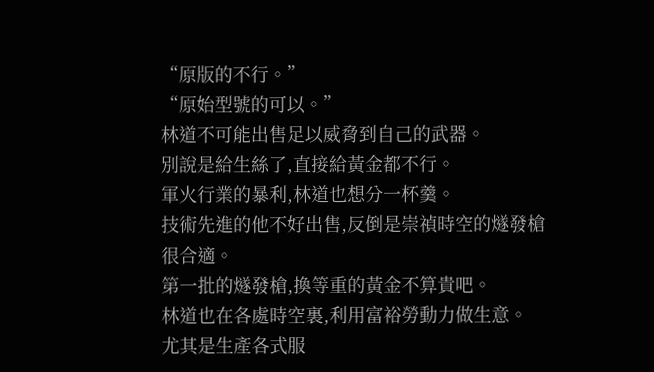“原版的不行。”
“原始型號的可以。”
林道不可能出售足以威脅到自己的武器。
別說是給生絲了,直接給黃金都不行。
軍火行業的暴利,林道也想分一杯羹。
技術先進的他不好出售,反倒是崇禎時空的燧發槍很合適。
第一批的燧發槍,換等重的黃金不算貴吧。
林道也在各處時空裏,利用富裕勞動力做生意。
尤其是生產各式服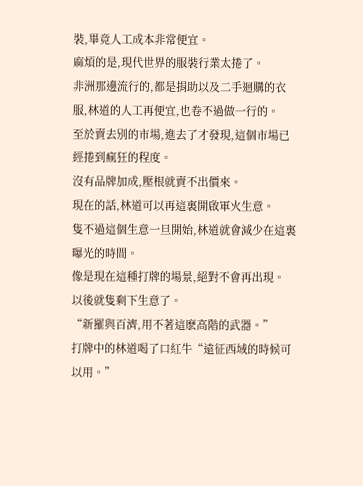裝,畢竟人工成本非常便宜。
麻煩的是,現代世界的服裝行業太捲了。
非洲那邊流行的,都是捐助以及二手迴購的衣服,林道的人工再便宜,也卷不過做一行的。
至於賣去別的市場,進去了才發現,這個市場已經捲到瘋狂的程度。
沒有品牌加成,壓根就賣不出價來。
現在的話,林道可以再這裏開啟軍火生意。
隻不過這個生意一旦開始,林道就會減少在這裏曝光的時間。
像是現在這種打牌的場景,絕對不會再出現。
以後就隻剩下生意了。
“新羅與百濟,用不著這麽高階的武器。”
打牌中的林道喝了口紅牛“遠征西域的時候可以用。”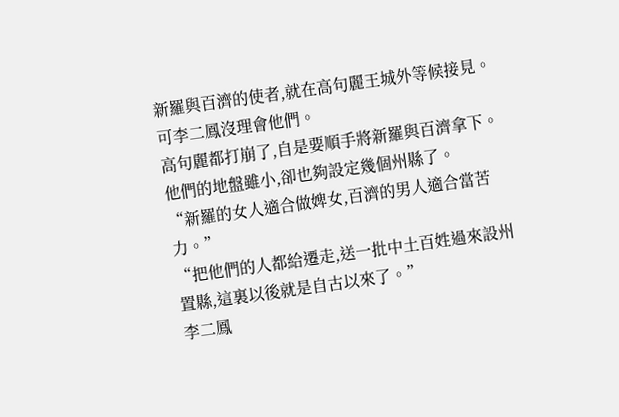新羅與百濟的使者,就在高句麗王城外等候接見。
可李二鳳沒理會他們。
高句麗都打崩了,自是要順手將新羅與百濟拿下。
他們的地盤雖小,卻也夠設定幾個州縣了。
“新羅的女人適合做婢女,百濟的男人適合當苦力。”
“把他們的人都給遷走,送一批中土百姓過來設州置縣,這裏以後就是自古以來了。”
李二鳳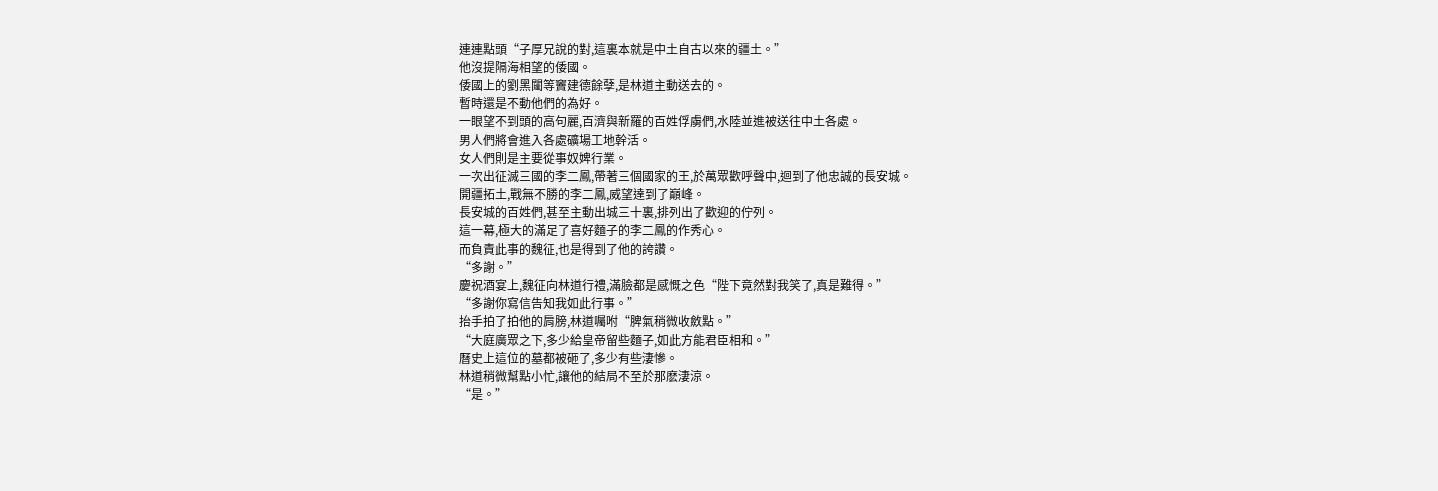連連點頭“子厚兄說的對,這裏本就是中土自古以來的疆土。”
他沒提隔海相望的倭國。
倭國上的劉黑闥等竇建德餘孽,是林道主動送去的。
暫時還是不動他們的為好。
一眼望不到頭的高句麗,百濟與新羅的百姓俘虜們,水陸並進被送往中土各處。
男人們將會進入各處礦場工地幹活。
女人們則是主要從事奴婢行業。
一次出征滅三國的李二鳳,帶著三個國家的王,於萬眾歡呼聲中,迴到了他忠誠的長安城。
開疆拓土,戰無不勝的李二鳳,威望達到了巔峰。
長安城的百姓們,甚至主動出城三十裏,排列出了歡迎的佇列。
這一幕,極大的滿足了喜好麵子的李二鳳的作秀心。
而負責此事的魏征,也是得到了他的誇讚。
“多謝。”
慶祝酒宴上,魏征向林道行禮,滿臉都是感慨之色“陛下竟然對我笑了,真是難得。”
“多謝你寫信告知我如此行事。”
抬手拍了拍他的肩膀,林道囑咐“脾氣稍微收斂點。”
“大庭廣眾之下,多少給皇帝留些麵子,如此方能君臣相和。”
曆史上這位的墓都被砸了,多少有些淒慘。
林道稍微幫點小忙,讓他的結局不至於那麽淒涼。
“是。”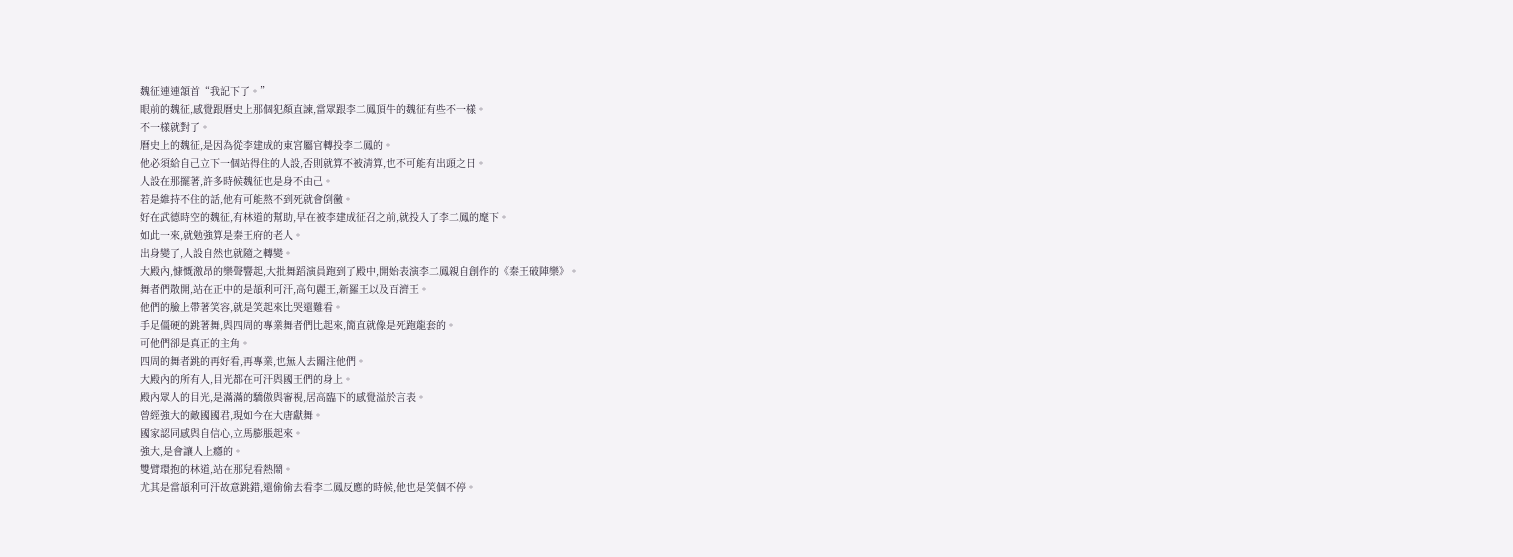魏征連連頷首“我記下了。”
眼前的魏征,感覺跟曆史上那個犯顏直諫,當眾跟李二鳳頂牛的魏征有些不一樣。
不一樣就對了。
曆史上的魏征,是因為從李建成的東宮屬官轉投李二鳳的。
他必須給自己立下一個站得住的人設,否則就算不被清算,也不可能有出頭之日。
人設在那擺著,許多時候魏征也是身不由己。
若是維持不住的話,他有可能熬不到死就會倒黴。
好在武德時空的魏征,有林道的幫助,早在被李建成征召之前,就投入了李二鳳的麾下。
如此一來,就勉強算是秦王府的老人。
出身變了,人設自然也就隨之轉變。
大殿內,慷慨激昂的樂聲響起,大批舞蹈演員跑到了殿中,開始表演李二鳳親自創作的《秦王破陣樂》。
舞者們散開,站在正中的是頡利可汗,高句麗王,新羅王以及百濟王。
他們的臉上帶著笑容,就是笑起來比哭還難看。
手足僵硬的跳著舞,與四周的專業舞者們比起來,簡直就像是死跑龍套的。
可他們卻是真正的主角。
四周的舞者跳的再好看,再專業,也無人去關注他們。
大殿內的所有人,目光都在可汗與國王們的身上。
殿內眾人的目光,是滿滿的驕傲與審視,居高臨下的感覺溢於言表。
曾經強大的敵國國君,現如今在大唐獻舞。
國家認同感與自信心,立馬膨脹起來。
強大,是會讓人上癮的。
雙臂環抱的林道,站在那兒看熱鬧。
尤其是當頡利可汗故意跳錯,還偷偷去看李二鳳反應的時候,他也是笑個不停。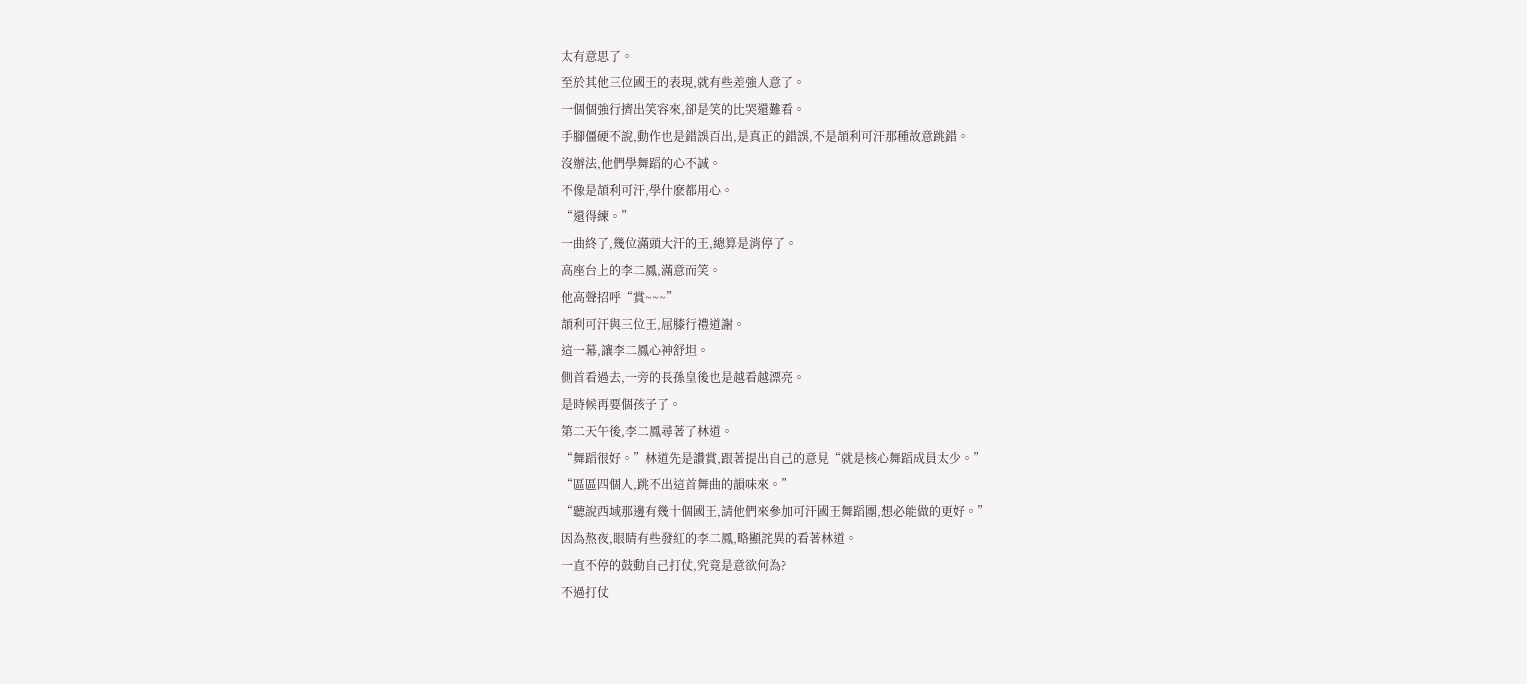太有意思了。
至於其他三位國王的表現,就有些差強人意了。
一個個強行擠出笑容來,卻是笑的比哭還難看。
手腳僵硬不說,動作也是錯誤百出,是真正的錯誤,不是頡利可汗那種故意跳錯。
沒辦法,他們學舞蹈的心不誠。
不像是頡利可汗,學什麽都用心。
“還得練。”
一曲終了,幾位滿頭大汗的王,總算是消停了。
高座台上的李二鳳,滿意而笑。
他高聲招呼“賞~~~”
頡利可汗與三位王,屈膝行禮道謝。
這一幕,讓李二鳳心神舒坦。
側首看過去,一旁的長孫皇後也是越看越漂亮。
是時候再要個孩子了。
第二天午後,李二鳳尋著了林道。
“舞蹈很好。”林道先是讚賞,跟著提出自己的意見“就是核心舞蹈成員太少。”
“區區四個人,跳不出這首舞曲的韻味來。”
“聽說西域那邊有幾十個國王,請他們來參加可汗國王舞蹈團,想必能做的更好。”
因為熬夜,眼睛有些發紅的李二鳳,略顯詫異的看著林道。
一直不停的鼓動自己打仗,究竟是意欲何為?
不過打仗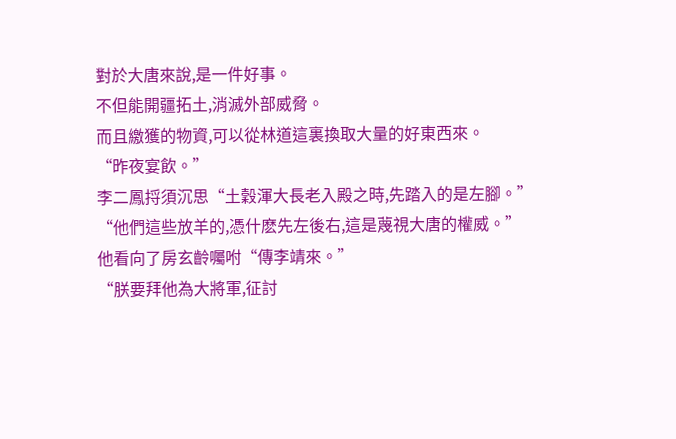對於大唐來說,是一件好事。
不但能開疆拓土,消滅外部威脅。
而且繳獲的物資,可以從林道這裏換取大量的好東西來。
“昨夜宴飲。”
李二鳳捋須沉思“土穀渾大長老入殿之時,先踏入的是左腳。”
“他們這些放羊的,憑什麽先左後右,這是蔑視大唐的權威。”
他看向了房玄齡囑咐“傳李靖來。”
“朕要拜他為大將軍,征討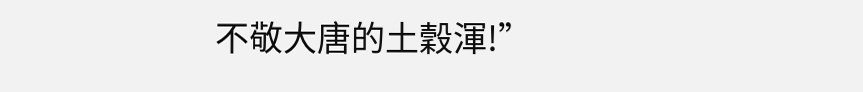不敬大唐的土穀渾!”